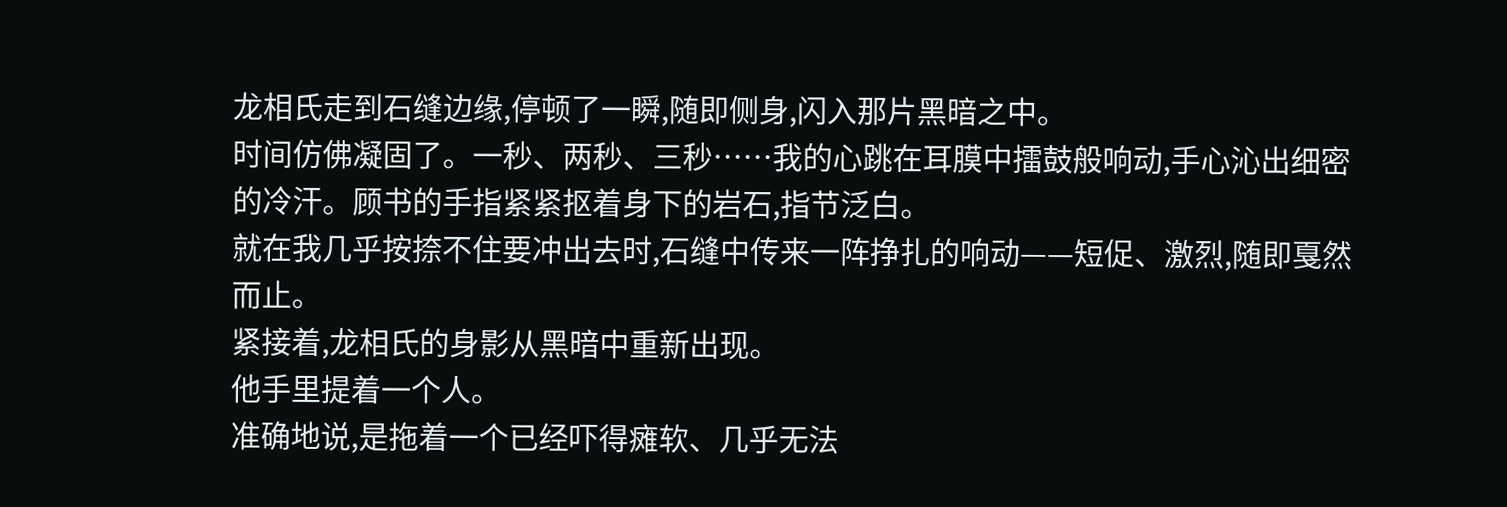龙相氏走到石缝边缘,停顿了一瞬,随即侧身,闪入那片黑暗之中。
时间仿佛凝固了。一秒、两秒、三秒……我的心跳在耳膜中擂鼓般响动,手心沁出细密的冷汗。顾书的手指紧紧抠着身下的岩石,指节泛白。
就在我几乎按捺不住要冲出去时,石缝中传来一阵挣扎的响动——短促、激烈,随即戛然而止。
紧接着,龙相氏的身影从黑暗中重新出现。
他手里提着一个人。
准确地说,是拖着一个已经吓得瘫软、几乎无法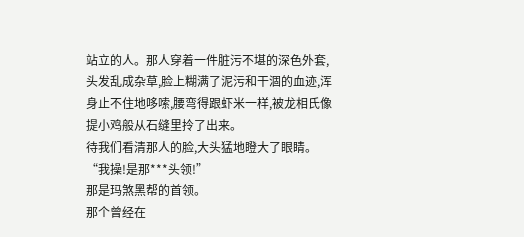站立的人。那人穿着一件脏污不堪的深色外套,头发乱成杂草,脸上糊满了泥污和干涸的血迹,浑身止不住地哆嗦,腰弯得跟虾米一样,被龙相氏像提小鸡般从石缝里拎了出来。
待我们看清那人的脸,大头猛地瞪大了眼睛。
“我操!是那***头领!”
那是玛煞黑帮的首领。
那个曾经在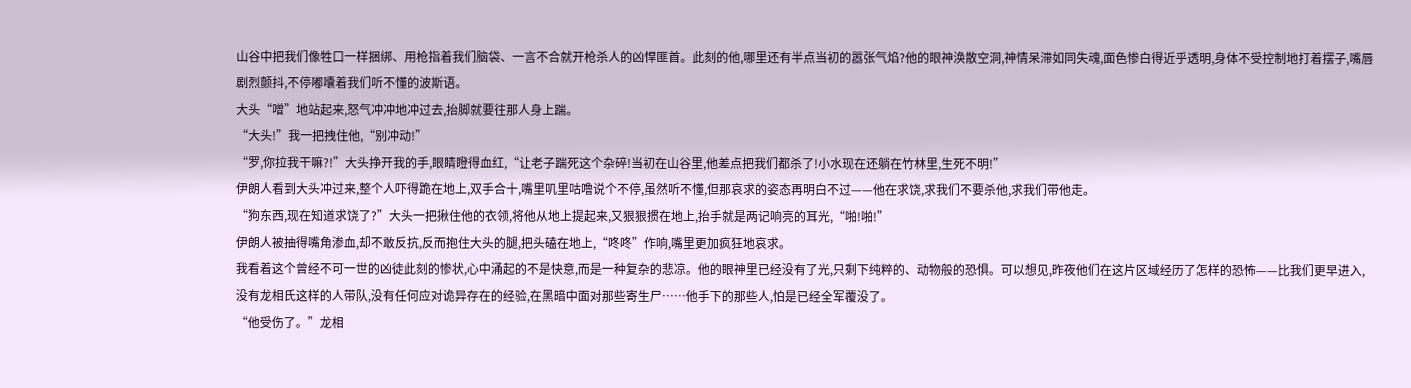山谷中把我们像牲口一样捆绑、用枪指着我们脑袋、一言不合就开枪杀人的凶悍匪首。此刻的他,哪里还有半点当初的嚣张气焰?他的眼神涣散空洞,神情呆滞如同失魂,面色惨白得近乎透明,身体不受控制地打着摆子,嘴唇剧烈颤抖,不停嘟囔着我们听不懂的波斯语。
大头“噌”地站起来,怒气冲冲地冲过去,抬脚就要往那人身上踹。
“大头!”我一把拽住他,“别冲动!”
“罗,你拉我干嘛?!”大头挣开我的手,眼睛瞪得血红,“让老子踹死这个杂碎!当初在山谷里,他差点把我们都杀了!小水现在还躺在竹林里,生死不明!”
伊朗人看到大头冲过来,整个人吓得跪在地上,双手合十,嘴里叽里咕噜说个不停,虽然听不懂,但那哀求的姿态再明白不过——他在求饶,求我们不要杀他,求我们带他走。
“狗东西,现在知道求饶了?”大头一把揪住他的衣领,将他从地上提起来,又狠狠掼在地上,抬手就是两记响亮的耳光,“啪!啪!”
伊朗人被抽得嘴角渗血,却不敢反抗,反而抱住大头的腿,把头磕在地上,“咚咚”作响,嘴里更加疯狂地哀求。
我看着这个曾经不可一世的凶徒此刻的惨状,心中涌起的不是快意,而是一种复杂的悲凉。他的眼神里已经没有了光,只剩下纯粹的、动物般的恐惧。可以想见,昨夜他们在这片区域经历了怎样的恐怖——比我们更早进入,没有龙相氏这样的人带队,没有任何应对诡异存在的经验,在黑暗中面对那些寄生尸……他手下的那些人,怕是已经全军覆没了。
“他受伤了。”龙相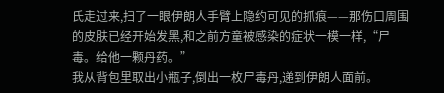氏走过来,扫了一眼伊朗人手臂上隐约可见的抓痕——那伤口周围的皮肤已经开始发黑,和之前方童被感染的症状一模一样,“尸毒。给他一颗丹药。”
我从背包里取出小瓶子,倒出一枚尸毒丹,递到伊朗人面前。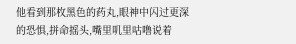他看到那枚黑色的药丸,眼神中闪过更深的恐惧,拼命摇头,嘴里叽里咕噜说着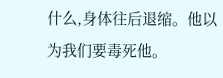什么,身体往后退缩。他以为我们要毒死他。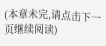(本章未完,请点击下一页继续阅读)